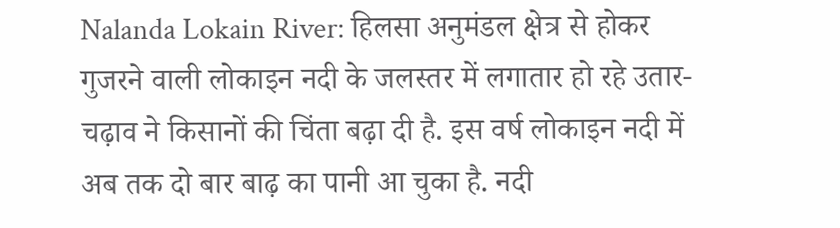Nalanda Lokain River: हिलसा अनुमंडल क्षेत्र से होकर गुजरने वाली लोकाइन नदी के जलस्तर में लगातार हो रहे उतार-चढ़ाव ने किसानों की चिंता बढ़ा दी है. इस वर्ष लोकाइन नदी में अब तक दो बार बाढ़ का पानी आ चुका है. नदी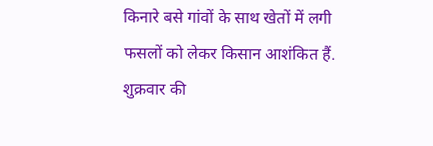किनारे बसे गांवों के साथ खेतों में लगी फसलों को लेकर किसान आशंकित हैं. शुक्रवार की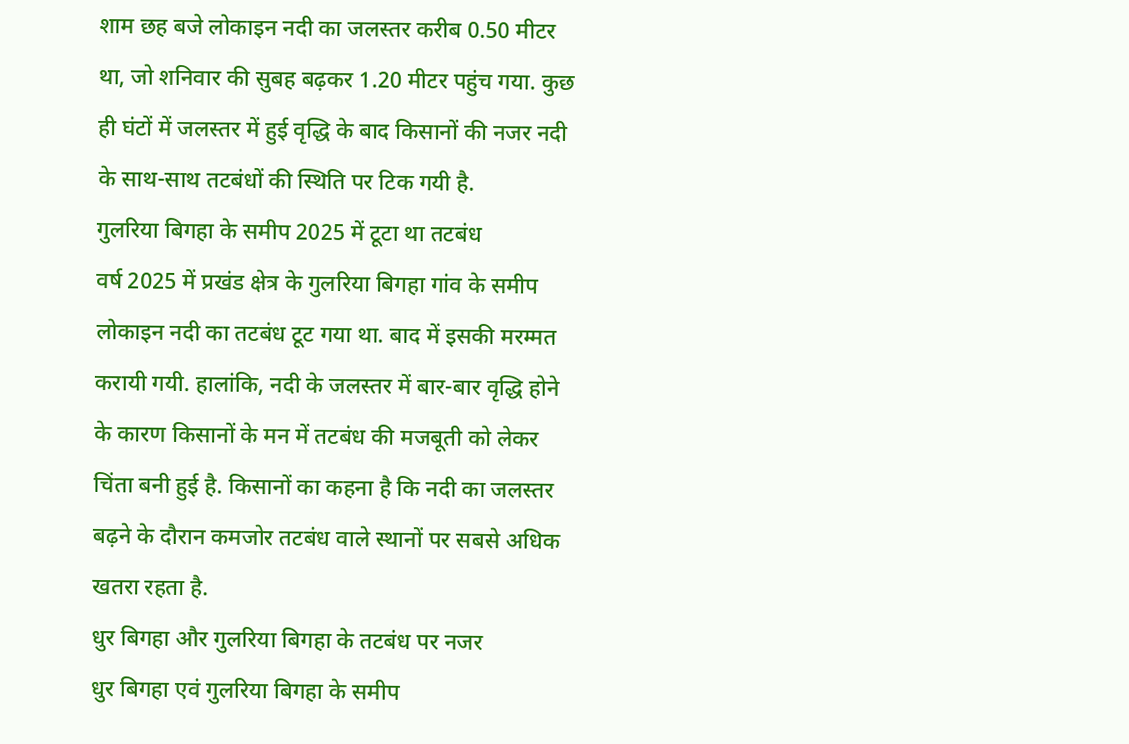शाम छह बजे लोकाइन नदी का जलस्तर करीब 0.50 मीटर था, जो शनिवार की सुबह बढ़कर 1.20 मीटर पहुंच गया. कुछ ही घंटों में जलस्तर में हुई वृद्धि के बाद किसानों की नजर नदी के साथ-साथ तटबंधों की स्थिति पर टिक गयी है.
गुलरिया बिगहा के समीप 2025 में टूटा था तटबंध
वर्ष 2025 में प्रखंड क्षेत्र के गुलरिया बिगहा गांव के समीप लोकाइन नदी का तटबंध टूट गया था. बाद में इसकी मरम्मत करायी गयी. हालांकि, नदी के जलस्तर में बार-बार वृद्धि होने के कारण किसानों के मन में तटबंध की मजबूती को लेकर चिंता बनी हुई है. किसानों का कहना है कि नदी का जलस्तर बढ़ने के दौरान कमजोर तटबंध वाले स्थानों पर सबसे अधिक खतरा रहता है.
धुर बिगहा और गुलरिया बिगहा के तटबंध पर नजर
धुर बिगहा एवं गुलरिया बिगहा के समीप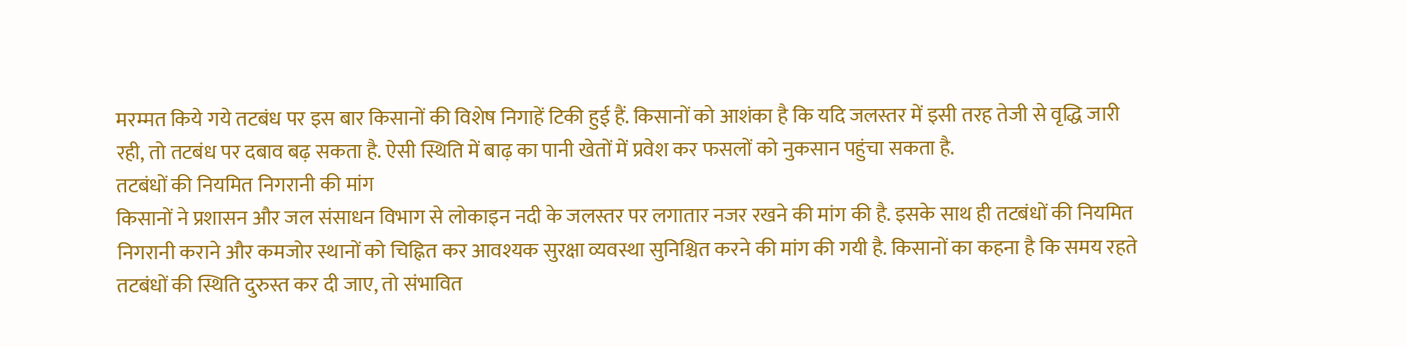मरम्मत किये गये तटबंध पर इस बार किसानों की विशेष निगाहें टिकी हुई हैं. किसानों को आशंका है कि यदि जलस्तर में इसी तरह तेजी से वृद्धि जारी रही, तो तटबंध पर दबाव बढ़ सकता है. ऐसी स्थिति में बाढ़ का पानी खेतों में प्रवेश कर फसलों को नुकसान पहुंचा सकता है.
तटबंधों की नियमित निगरानी की मांग
किसानों ने प्रशासन और जल संसाधन विभाग से लोकाइन नदी के जलस्तर पर लगातार नजर रखने की मांग की है. इसके साथ ही तटबंधों की नियमित निगरानी कराने और कमजोर स्थानों को चिह्नित कर आवश्यक सुरक्षा व्यवस्था सुनिश्चित करने की मांग की गयी है. किसानों का कहना है कि समय रहते तटबंधों की स्थिति दुरुस्त कर दी जाए, तो संभावित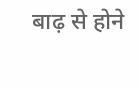बाढ़ से होने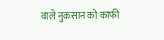वाले नुकसान को काफी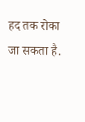हद तक रोका जा सकता है.